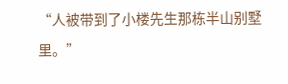“人被带到了小楼先生那栋半山别墅里。”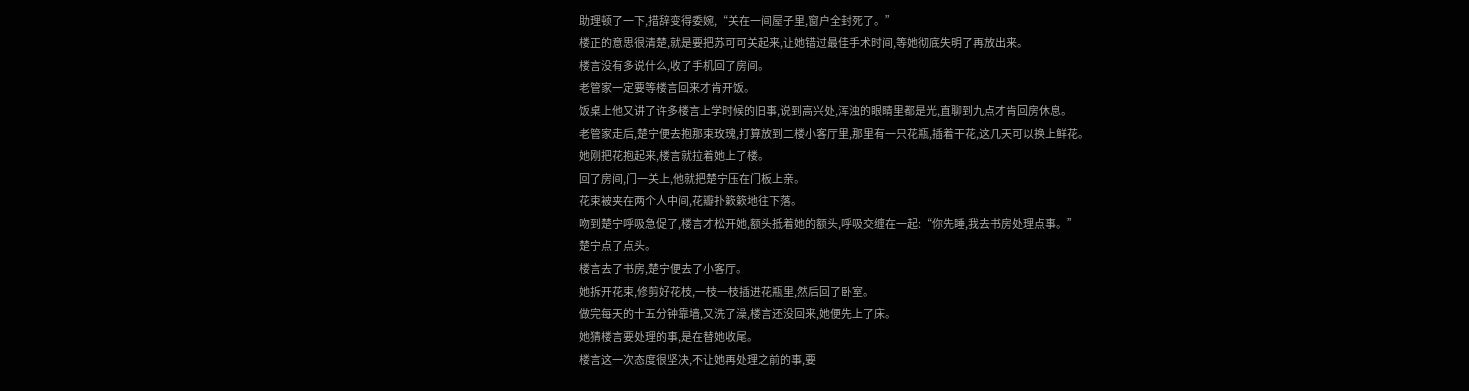助理顿了一下,措辞变得委婉,“关在一间屋子里,窗户全封死了。”
楼正的意思很清楚,就是要把苏可可关起来,让她错过最佳手术时间,等她彻底失明了再放出来。
楼言没有多说什么,收了手机回了房间。
老管家一定要等楼言回来才肯开饭。
饭桌上他又讲了许多楼言上学时候的旧事,说到高兴处,浑浊的眼睛里都是光,直聊到九点才肯回房休息。
老管家走后,楚宁便去抱那束玫瑰,打算放到二楼小客厅里,那里有一只花瓶,插着干花,这几天可以换上鲜花。
她刚把花抱起来,楼言就拉着她上了楼。
回了房间,门一关上,他就把楚宁压在门板上亲。
花束被夹在两个人中间,花瓣扑簌簌地往下落。
吻到楚宁呼吸急促了,楼言才松开她,额头抵着她的额头,呼吸交缠在一起:“你先睡,我去书房处理点事。”
楚宁点了点头。
楼言去了书房,楚宁便去了小客厅。
她拆开花束,修剪好花枝,一枝一枝插进花瓶里,然后回了卧室。
做完每天的十五分钟靠墙,又洗了澡,楼言还没回来,她便先上了床。
她猜楼言要处理的事,是在替她收尾。
楼言这一次态度很坚决,不让她再处理之前的事,要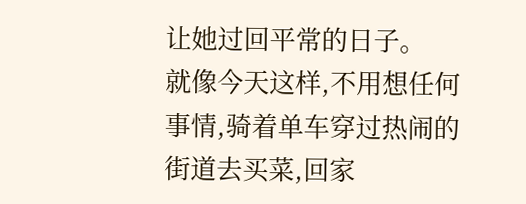让她过回平常的日子。
就像今天这样,不用想任何事情,骑着单车穿过热闹的街道去买菜,回家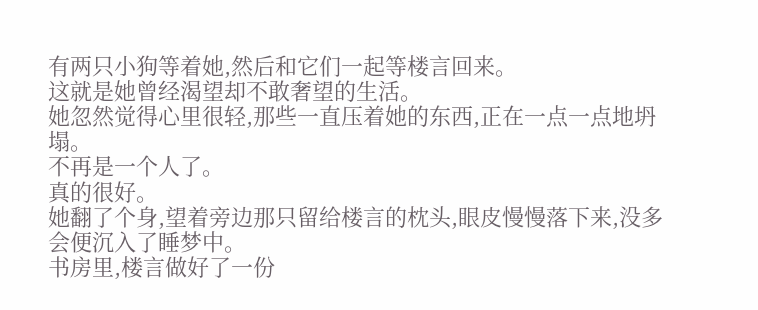有两只小狗等着她,然后和它们一起等楼言回来。
这就是她曾经渴望却不敢奢望的生活。
她忽然觉得心里很轻,那些一直压着她的东西,正在一点一点地坍塌。
不再是一个人了。
真的很好。
她翻了个身,望着旁边那只留给楼言的枕头,眼皮慢慢落下来,没多会便沉入了睡梦中。
书房里,楼言做好了一份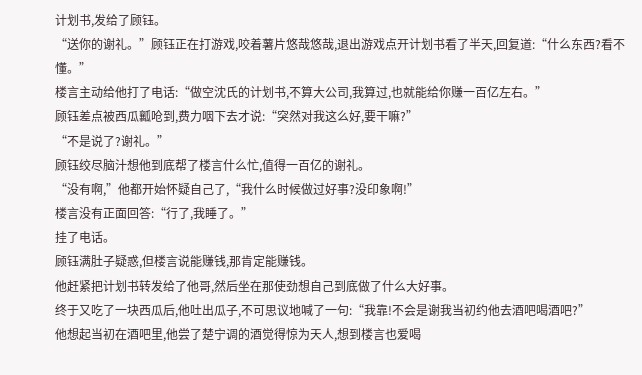计划书,发给了顾钰。
“送你的谢礼。”顾钰正在打游戏,咬着薯片悠哉悠哉,退出游戏点开计划书看了半天,回复道:“什么东西?看不懂。”
楼言主动给他打了电话:“做空沈氏的计划书,不算大公司,我算过,也就能给你赚一百亿左右。”
顾钰差点被西瓜瓤呛到,费力咽下去才说:“突然对我这么好,要干嘛?”
“不是说了?谢礼。”
顾钰绞尽脑汁想他到底帮了楼言什么忙,值得一百亿的谢礼。
“没有啊,”他都开始怀疑自己了,“我什么时候做过好事?没印象啊!”
楼言没有正面回答:“行了,我睡了。”
挂了电话。
顾钰满肚子疑惑,但楼言说能赚钱,那肯定能赚钱。
他赶紧把计划书转发给了他哥,然后坐在那使劲想自己到底做了什么大好事。
终于又吃了一块西瓜后,他吐出瓜子,不可思议地喊了一句:“我靠!不会是谢我当初约他去酒吧喝酒吧?”
他想起当初在酒吧里,他尝了楚宁调的酒觉得惊为天人,想到楼言也爱喝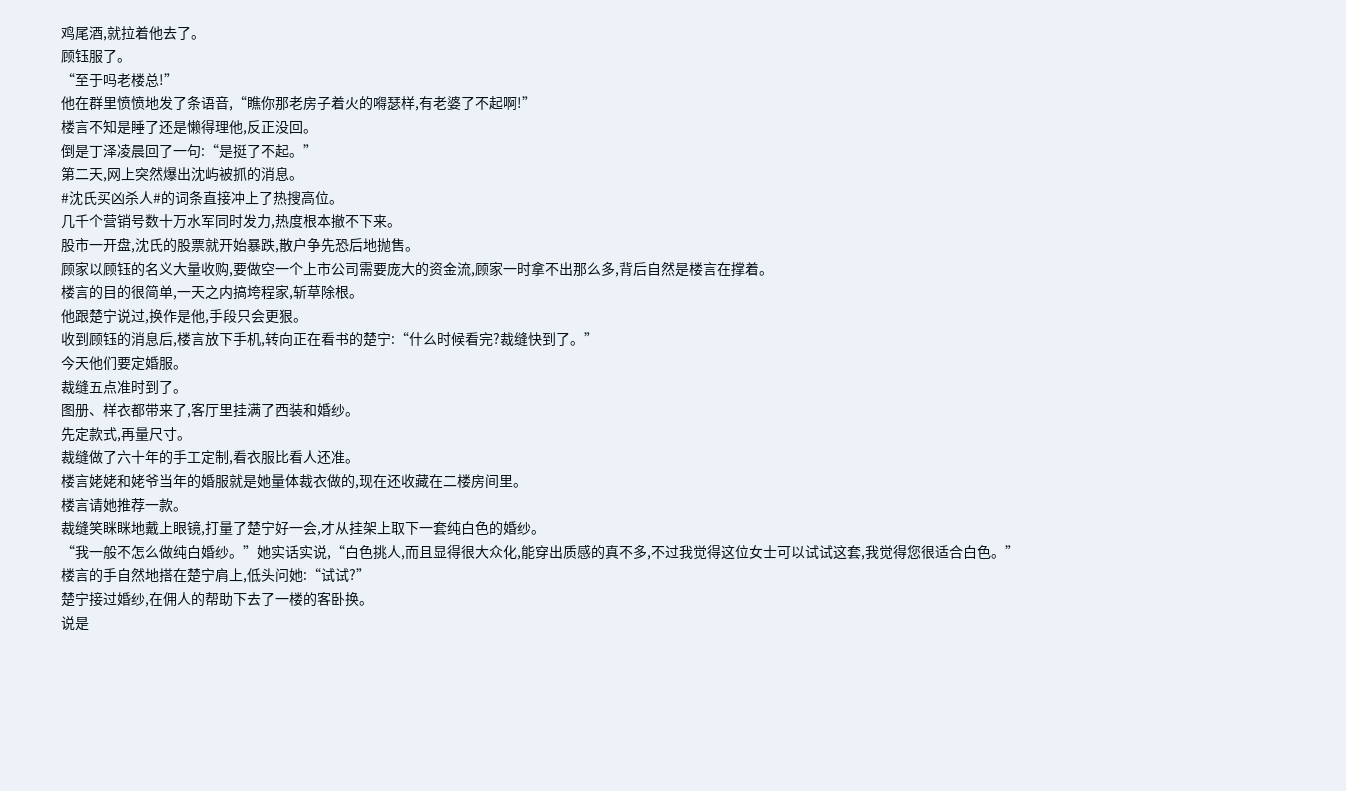鸡尾酒,就拉着他去了。
顾钰服了。
“至于吗老楼总!”
他在群里愤愤地发了条语音,“瞧你那老房子着火的嘚瑟样,有老婆了不起啊!”
楼言不知是睡了还是懒得理他,反正没回。
倒是丁泽凌晨回了一句:“是挺了不起。”
第二天,网上突然爆出沈屿被抓的消息。
#沈氏买凶杀人#的词条直接冲上了热搜高位。
几千个营销号数十万水军同时发力,热度根本撤不下来。
股市一开盘,沈氏的股票就开始暴跌,散户争先恐后地抛售。
顾家以顾钰的名义大量收购,要做空一个上市公司需要庞大的资金流,顾家一时拿不出那么多,背后自然是楼言在撑着。
楼言的目的很简单,一天之内搞垮程家,斩草除根。
他跟楚宁说过,换作是他,手段只会更狠。
收到顾钰的消息后,楼言放下手机,转向正在看书的楚宁:“什么时候看完?裁缝快到了。”
今天他们要定婚服。
裁缝五点准时到了。
图册、样衣都带来了,客厅里挂满了西装和婚纱。
先定款式,再量尺寸。
裁缝做了六十年的手工定制,看衣服比看人还准。
楼言姥姥和姥爷当年的婚服就是她量体裁衣做的,现在还收藏在二楼房间里。
楼言请她推荐一款。
裁缝笑眯眯地戴上眼镜,打量了楚宁好一会,才从挂架上取下一套纯白色的婚纱。
“我一般不怎么做纯白婚纱。”她实话实说,“白色挑人,而且显得很大众化,能穿出质感的真不多,不过我觉得这位女士可以试试这套,我觉得您很适合白色。”
楼言的手自然地搭在楚宁肩上,低头问她:“试试?”
楚宁接过婚纱,在佣人的帮助下去了一楼的客卧换。
说是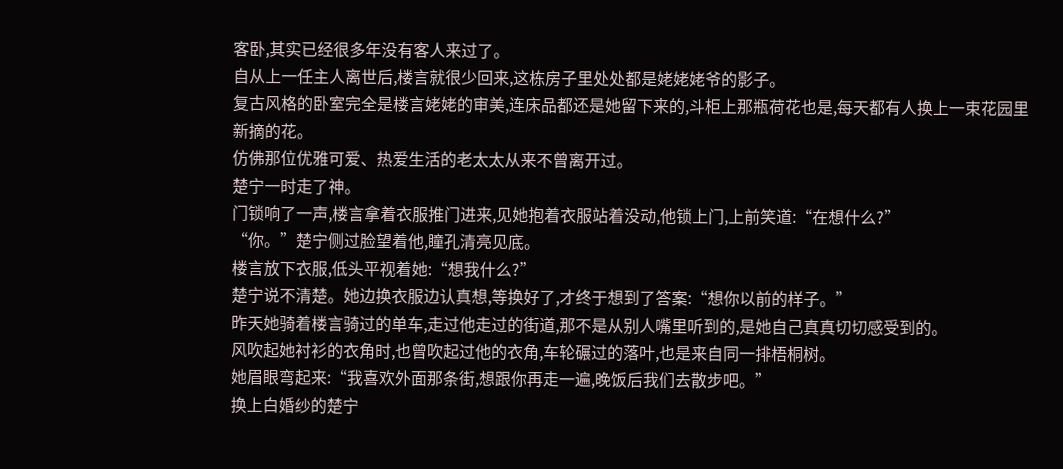客卧,其实已经很多年没有客人来过了。
自从上一任主人离世后,楼言就很少回来,这栋房子里处处都是姥姥姥爷的影子。
复古风格的卧室完全是楼言姥姥的审美,连床品都还是她留下来的,斗柜上那瓶荷花也是,每天都有人换上一束花园里新摘的花。
仿佛那位优雅可爱、热爱生活的老太太从来不曾离开过。
楚宁一时走了神。
门锁响了一声,楼言拿着衣服推门进来,见她抱着衣服站着没动,他锁上门,上前笑道:“在想什么?”
“你。”楚宁侧过脸望着他,瞳孔清亮见底。
楼言放下衣服,低头平视着她:“想我什么?”
楚宁说不清楚。她边换衣服边认真想,等换好了,才终于想到了答案:“想你以前的样子。”
昨天她骑着楼言骑过的单车,走过他走过的街道,那不是从别人嘴里听到的,是她自己真真切切感受到的。
风吹起她衬衫的衣角时,也曾吹起过他的衣角,车轮碾过的落叶,也是来自同一排梧桐树。
她眉眼弯起来:“我喜欢外面那条街,想跟你再走一遍,晚饭后我们去散步吧。”
换上白婚纱的楚宁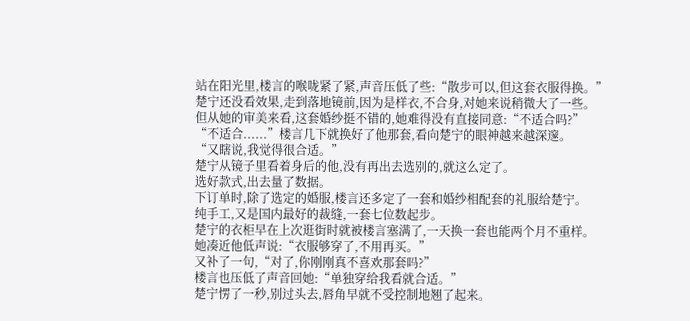站在阳光里,楼言的喉咙紧了紧,声音压低了些:“散步可以,但这套衣服得换。”
楚宁还没看效果,走到落地镜前,因为是样衣,不合身,对她来说稍微大了一些。
但从她的审美来看,这套婚纱挺不错的,她难得没有直接同意:“不适合吗?”
“不适合......”楼言几下就换好了他那套,看向楚宁的眼神越来越深邃。
“又瞎说,我觉得很合适。”
楚宁从镜子里看着身后的他,没有再出去选别的,就这么定了。
选好款式,出去量了数据。
下订单时,除了选定的婚服,楼言还多定了一套和婚纱相配套的礼服给楚宁。
纯手工,又是国内最好的裁缝,一套七位数起步。
楚宁的衣柜早在上次逛街时就被楼言塞满了,一天换一套也能两个月不重样。
她凑近他低声说:“衣服够穿了,不用再买。”
又补了一句,“对了,你刚刚真不喜欢那套吗?”
楼言也压低了声音回她:“单独穿给我看就合适。”
楚宁愣了一秒,别过头去,唇角早就不受控制地翘了起来。